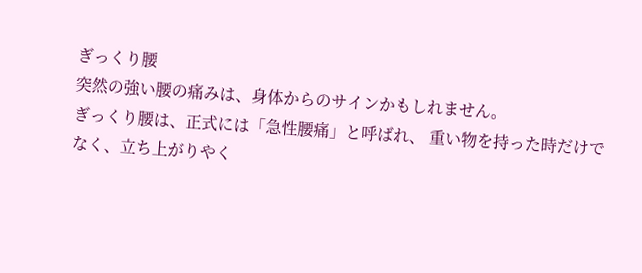ぎっくり腰
突然の強い腰の痛みは、身体からのサインかもしれません。
ぎっくり腰は、正式には「急性腰痛」と呼ばれ、 重い物を持った時だけでなく、立ち上がりやく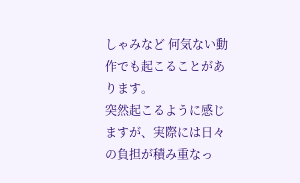しゃみなど 何気ない動作でも起こることがあります。
突然起こるように感じますが、実際には日々の負担が積み重なっ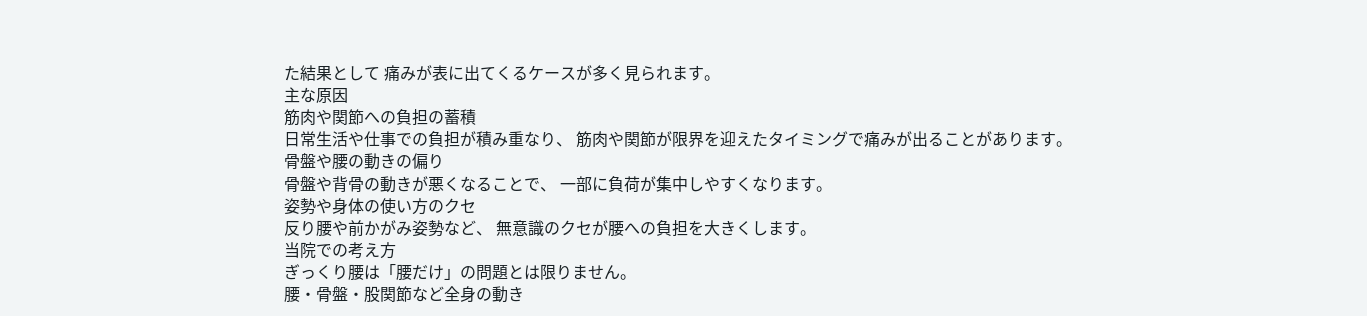た結果として 痛みが表に出てくるケースが多く見られます。
主な原因
筋肉や関節への負担の蓄積
日常生活や仕事での負担が積み重なり、 筋肉や関節が限界を迎えたタイミングで痛みが出ることがあります。
骨盤や腰の動きの偏り
骨盤や背骨の動きが悪くなることで、 一部に負荷が集中しやすくなります。
姿勢や身体の使い方のクセ
反り腰や前かがみ姿勢など、 無意識のクセが腰への負担を大きくします。
当院での考え方
ぎっくり腰は「腰だけ」の問題とは限りません。
腰・骨盤・股関節など全身の動き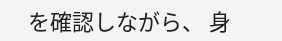を確認しながら、 身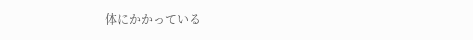体にかかっている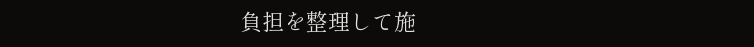負担を整理して施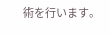術を行います。